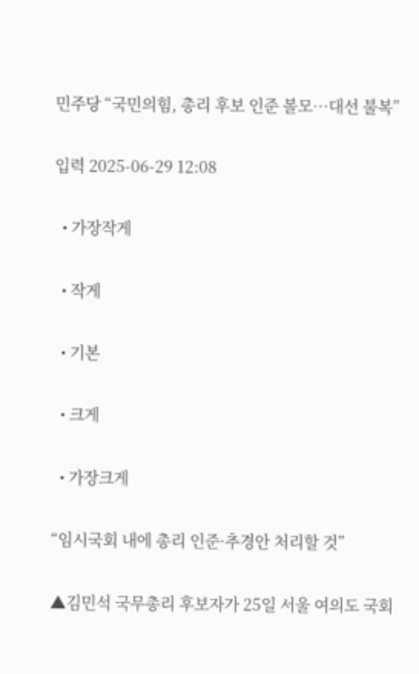민주당 “국민의힘, 총리 후보 인준 볼모…대선 불복”

입력 2025-06-29 12:08

  • 가장작게

  • 작게

  • 기본

  • 크게

  • 가장크게

“임시국회 내에 총리 인준·추경안 처리할 것”

▲김민석 국무총리 후보자가 25일 서울 여의도 국회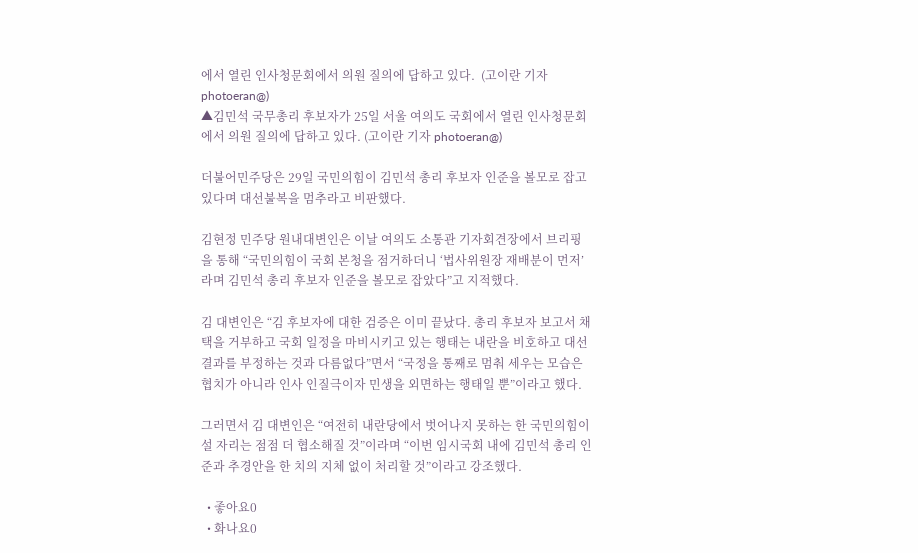에서 열린 인사청문회에서 의원 질의에 답하고 있다.  (고이란 기자 photoeran@)
▲김민석 국무총리 후보자가 25일 서울 여의도 국회에서 열린 인사청문회에서 의원 질의에 답하고 있다. (고이란 기자 photoeran@)

더불어민주당은 29일 국민의힘이 김민석 총리 후보자 인준을 볼모로 잡고 있다며 대선불복을 멈추라고 비판했다.

김현정 민주당 원내대변인은 이날 여의도 소통관 기자회견장에서 브리핑을 통해 “국민의힘이 국회 본청을 점거하더니 ‘법사위원장 재배분이 먼저’라며 김민석 총리 후보자 인준을 볼모로 잡았다”고 지적했다.

김 대변인은 “김 후보자에 대한 검증은 이미 끝났다. 총리 후보자 보고서 채택을 거부하고 국회 일정을 마비시키고 있는 행태는 내란을 비호하고 대선 결과를 부정하는 것과 다름없다”면서 “국정을 통째로 멈춰 세우는 모습은 협치가 아니라 인사 인질극이자 민생을 외면하는 행태일 뿐”이라고 했다.

그러면서 김 대변인은 “여전히 내란당에서 벗어나지 못하는 한 국민의힘이 설 자리는 점점 더 협소해질 것”이라며 “이번 임시국회 내에 김민석 총리 인준과 추경안을 한 치의 지체 없이 처리할 것”이라고 강조했다.

  • 좋아요0
  • 화나요0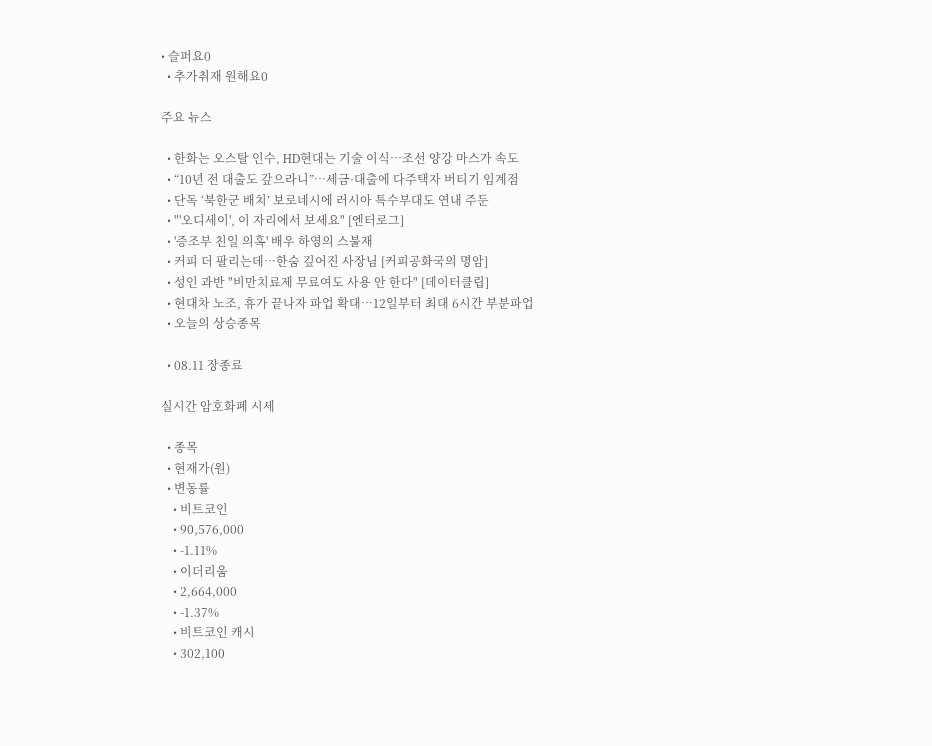• 슬퍼요0
  • 추가취재 원해요0

주요 뉴스

  • 한화는 오스탈 인수, HD현대는 기술 이식…조선 양강 마스가 속도
  • “10년 전 대출도 갚으라니”…세금·대출에 다주택자 버티기 임계점
  • 단독 ‘북한군 배치’ 보로네시에 러시아 특수부대도 연내 주둔
  • "'오디세이', 이 자리에서 보세요" [엔터로그]
  • '증조부 친일 의혹' 배우 하영의 스불재
  • 커피 더 팔리는데⋯한숨 깊어진 사장님 [커피공화국의 명암]
  • 성인 과반 "비만치료제 무료여도 사용 안 한다" [데이터클립]
  • 현대차 노조, 휴가 끝나자 파업 확대…12일부터 최대 6시간 부분파업
  • 오늘의 상승종목

  • 08.11 장종료

실시간 암호화폐 시세

  • 종목
  • 현재가(원)
  • 변동률
    • 비트코인
    • 90,576,000
    • -1.11%
    • 이더리움
    • 2,664,000
    • -1.37%
    • 비트코인 캐시
    • 302,100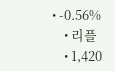• -0.56%
    • 리플
    • 1,420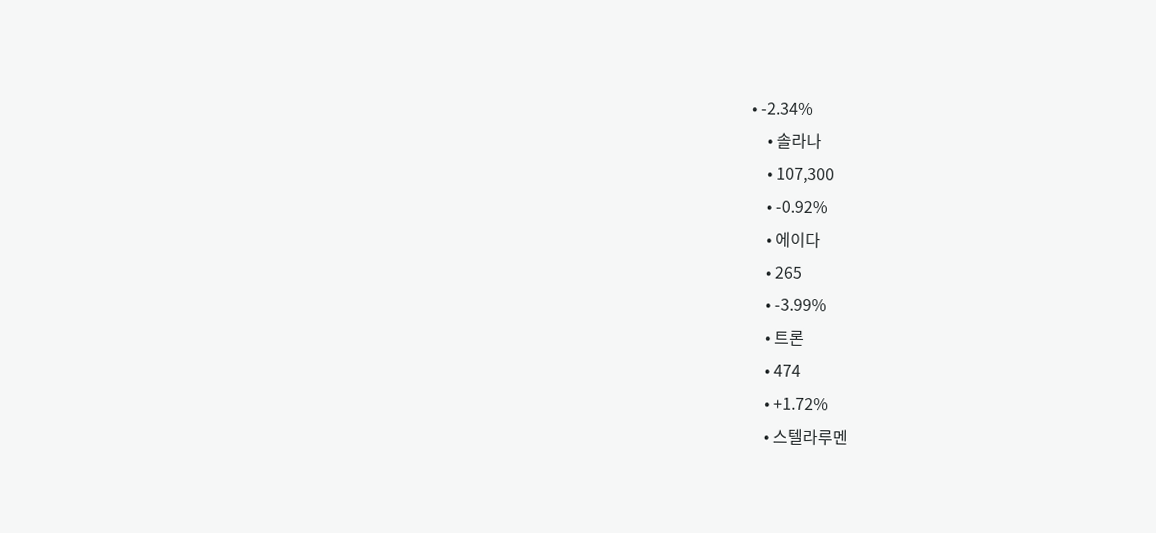• -2.34%
    • 솔라나
    • 107,300
    • -0.92%
    • 에이다
    • 265
    • -3.99%
    • 트론
    • 474
    • +1.72%
    • 스텔라루멘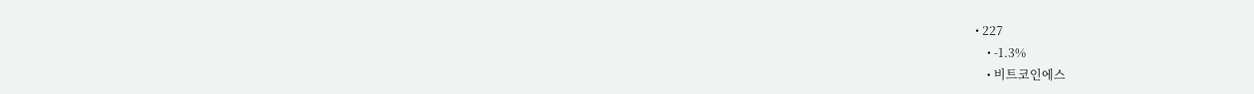• 227
    • -1.3%
    • 비트코인에스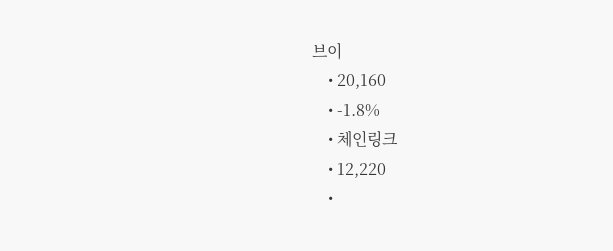브이
    • 20,160
    • -1.8%
    • 체인링크
    • 12,220
    •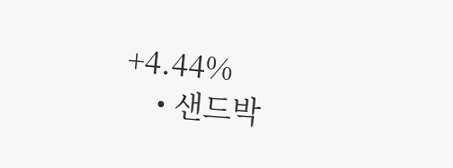+4.44%
    • 샌드박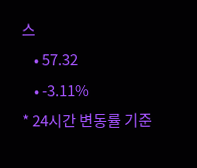스
    • 57.32
    • -3.11%
* 24시간 변동률 기준